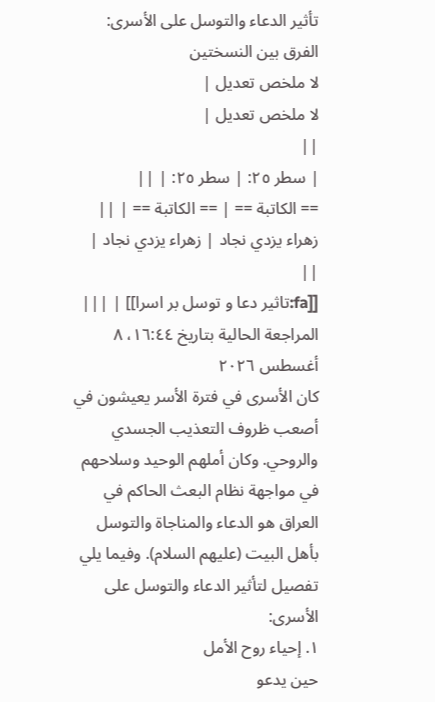تأثير الدعاء والتوسل على الأسرى: الفرق بين النسختين
لا ملخص تعديل |
لا ملخص تعديل |
||
| سطر ٢٥: | سطر ٢٥: | ||
== الكاتبة == | == الكاتبة == | ||
زهراء يزدي نجاد | زهراء يزدي نجاد | ||
[[fa:تاثیر دعا و توسل بر اسرا]] | |||
المراجعة الحالية بتاريخ ١٦:٤٤، ٨ أغسطس ٢٠٢٦
كان الأسرى في فترة الأسر يعيشون في أصعب ظروف التعذيب الجسدي والروحي. وكان أملهم الوحيد وسلاحهم في مواجهة نظام البعث الحاكم في العراق هو الدعاء والمناجاة والتوسل بأهل البيت (عليهم السلام). وفيما يلي تفصيل لتأثير الدعاء والتوسل على الأسرى:
۱. إحياء روح الأمل
حين يدعو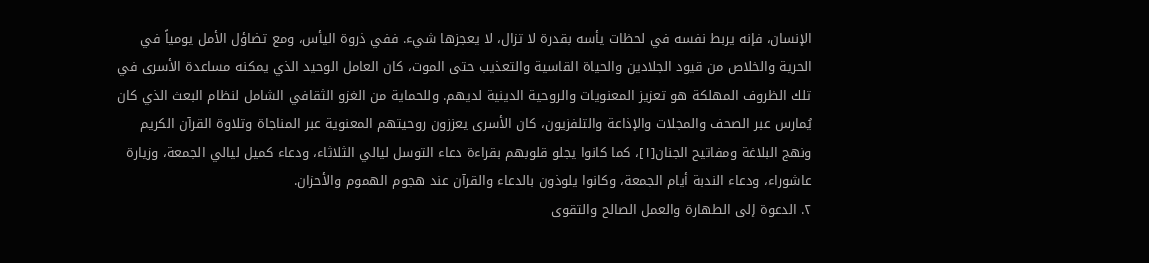الإنسان، فإنه يربط نفسه في لحظات يأسه بقدرة لا تزال، لا يعجزها شيء. ففي ذروة اليأس، ومع تضاؤل الأمل يومياً في الحرية والخلاص من قيود الجلادين والحياة القاسية والتعذيب حتى الموت، كان العامل الوحيد الذي يمكنه مساعدة الأسرى في تلك الظروف المهلكة هو تعزيز المعنويات والروحية الدينية لديهم. وللحماية من الغزو الثقافي الشامل لنظام البعث الذي كان يُمارس عبر الصحف والمجلات والإذاعة والتلفزيون، كان الأسرى يعززون روحيتهم المعنوية عبر المناجاة وتلاوة القرآن الكريم ونهج البلاغة ومفاتيح الجنان[١]، كما كانوا يجلو قلوبهم بقراءة دعاء التوسل ليالي الثلاثاء، ودعاء كميل ليالي الجمعة، وزيارة عاشوراء، ودعاء الندبة أيام الجمعة، وكانوا يلوذون بالدعاء والقرآن عند هجوم الهموم والأحزان.
۲. الدعوة إلى الطهارة والعمل الصالح والتقوى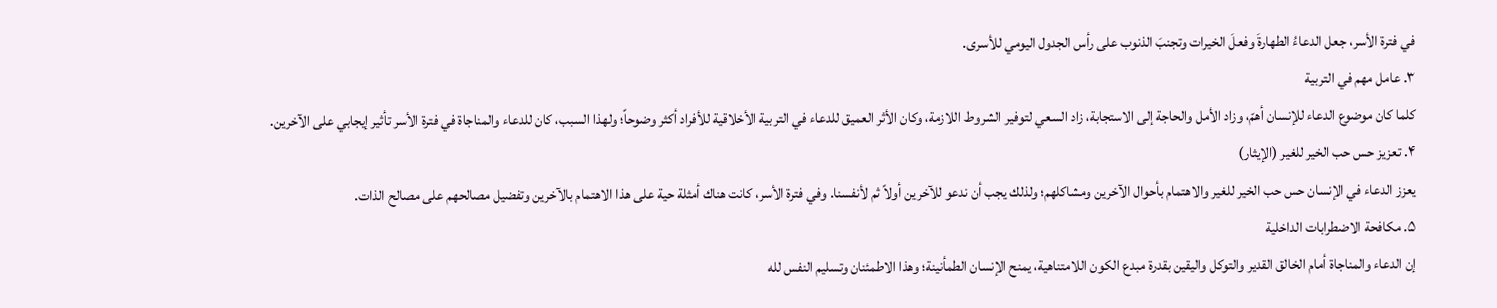في فترة الأسر، جعل الدعاءُ الطهارةَ وفعلَ الخيرات وتجنبَ الذنوب على رأس الجدول اليومي للأسرى.
۳. عامل مهم في التربية
كلما كان موضوع الدعاء للإنسان أهمّ، وزاد الأمل والحاجة إلى الاستجابة، زاد السعي لتوفير الشروط اللازمة، وكان الأثر العميق للدعاء في التربية الأخلاقية للأفراد أكثر وضوحاً؛ ولهذا السبب، كان للدعاء والمناجاة في فترة الأسر تأثير إيجابي على الآخرين.
۴. تعزيز حس حب الخير للغير (الإيثار)
يعزز الدعاء في الإنسان حس حب الخير للغير والاهتمام بأحوال الآخرين ومشاكلهم؛ ولذلك يجب أن ندعو للآخرين أولاً ثم لأنفسنا. وفي فترة الأسر، كانت هناك أمثلة حية على هذا الاهتمام بالآخرين وتفضيل مصالحهم على مصالح الذات.
۵. مكافحة الاضطرابات الداخلية
إن الدعاء والمناجاة أمام الخالق القدير والتوكل واليقين بقدرة مبدع الكون اللامتناهية، يمنح الإنسان الطمأنينة؛ وهذا الاطمئنان وتسليم النفس لله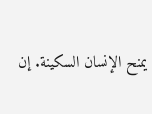يمنح الإنسان السكينة. إن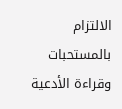الالتزام بالمستحبات وقراءة الأدعية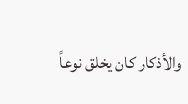والأذكار كان يخلق نوعاً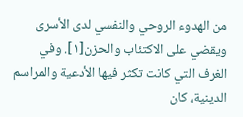من الهدوء الروحي والنفسي لدى الأسرى ويقضي على الاكتئاب والحزن[١]. وفي الغرف التي كانت تكثر فيها الأدعية والمراسم الدينية، كان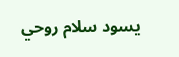يسود سلام روحي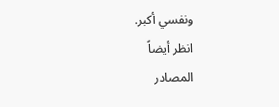ونفسي أكبر.
انظر أيضاً
المصادر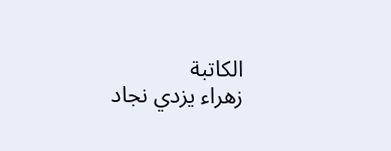الكاتبة
زهراء يزدي نجاد